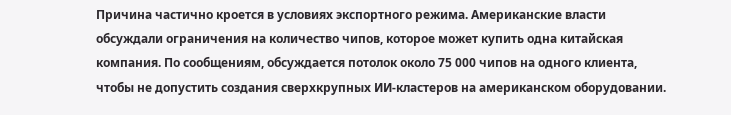Причина частично кроется в условиях экспортного режима. Американские власти обсуждали ограничения на количество чипов, которое может купить одна китайская компания. По сообщениям, обсуждается потолок около 75 000 чипов на одного клиента, чтобы не допустить создания сверхкрупных ИИ‑кластеров на американском оборудовании.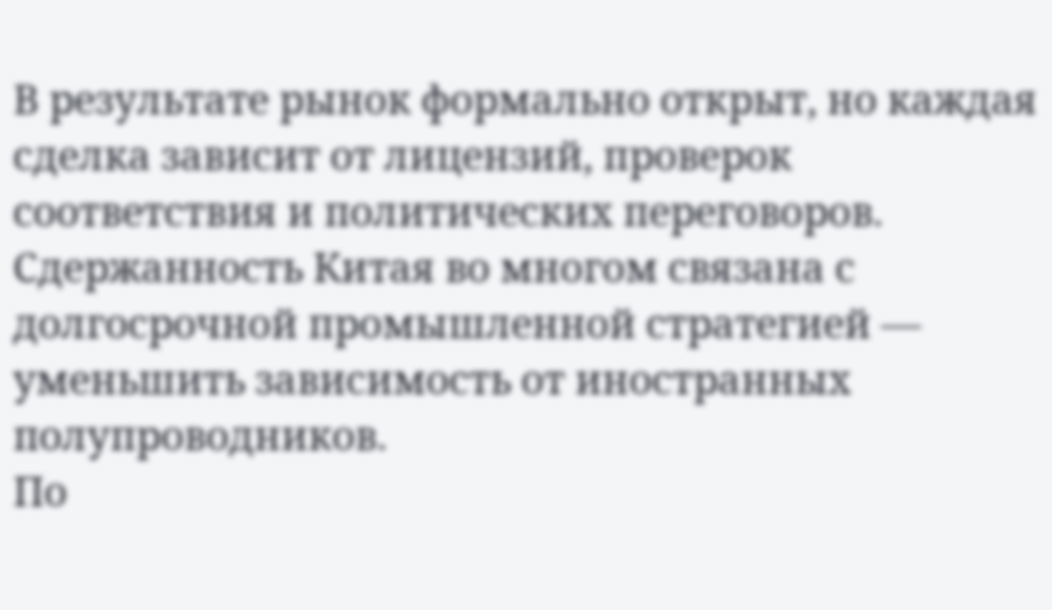В результате рынок формально открыт, но каждая сделка зависит от лицензий, проверок соответствия и политических переговоров.
Сдержанность Китая во многом связана с долгосрочной промышленной стратегией — уменьшить зависимость от иностранных полупроводников.
По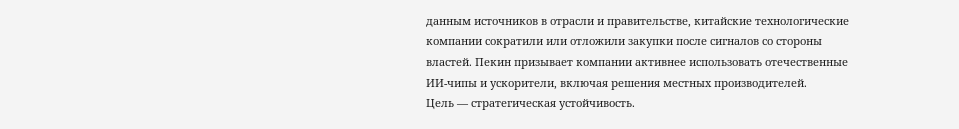данным источников в отрасли и правительстве, китайские технологические компании сократили или отложили закупки после сигналов со стороны властей. Пекин призывает компании активнее использовать отечественные ИИ‑чипы и ускорители, включая решения местных производителей.
Цель — стратегическая устойчивость.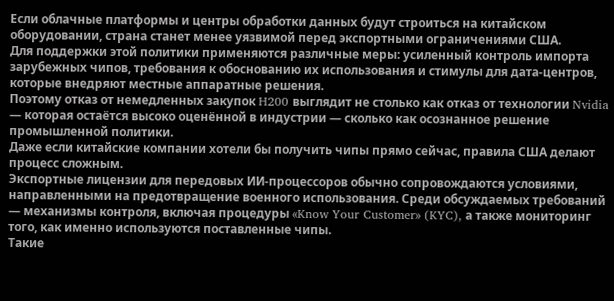Если облачные платформы и центры обработки данных будут строиться на китайском оборудовании, страна станет менее уязвимой перед экспортными ограничениями США.
Для поддержки этой политики применяются различные меры: усиленный контроль импорта зарубежных чипов, требования к обоснованию их использования и стимулы для дата‑центров, которые внедряют местные аппаратные решения.
Поэтому отказ от немедленных закупок H200 выглядит не столько как отказ от технологии Nvidia — которая остаётся высоко оценённой в индустрии — сколько как осознанное решение промышленной политики.
Даже если китайские компании хотели бы получить чипы прямо сейчас, правила США делают процесс сложным.
Экспортные лицензии для передовых ИИ‑процессоров обычно сопровождаются условиями, направленными на предотвращение военного использования. Среди обсуждаемых требований — механизмы контроля, включая процедуры «Know Your Customer» (KYC), а также мониторинг того, как именно используются поставленные чипы.
Такие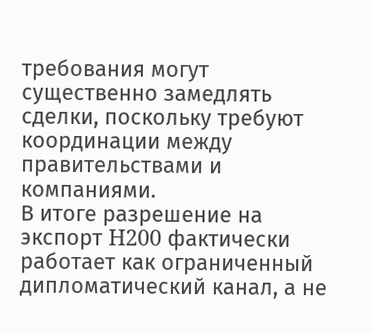требования могут существенно замедлять сделки, поскольку требуют координации между правительствами и компаниями.
В итоге разрешение на экспорт H200 фактически работает как ограниченный дипломатический канал, а не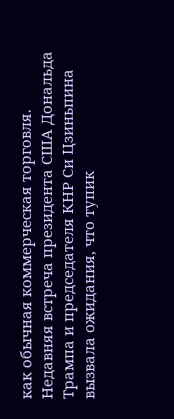как обычная коммерческая торговля.
Недавняя встреча президента США Дональда Трампа и председателя КНР Си Цзиньпина вызвала ожидания, что тупик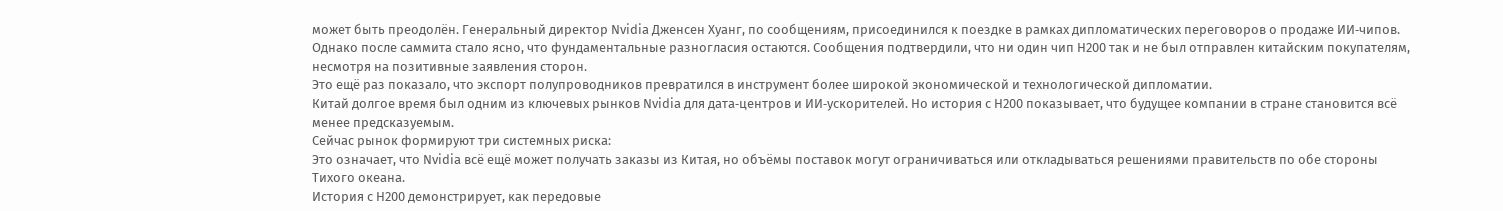может быть преодолён. Генеральный директор Nvidia Дженсен Хуанг, по сообщениям, присоединился к поездке в рамках дипломатических переговоров о продаже ИИ‑чипов.
Однако после саммита стало ясно, что фундаментальные разногласия остаются. Сообщения подтвердили, что ни один чип H200 так и не был отправлен китайским покупателям, несмотря на позитивные заявления сторон.
Это ещё раз показало, что экспорт полупроводников превратился в инструмент более широкой экономической и технологической дипломатии.
Китай долгое время был одним из ключевых рынков Nvidia для дата‑центров и ИИ‑ускорителей. Но история с H200 показывает, что будущее компании в стране становится всё менее предсказуемым.
Сейчас рынок формируют три системных риска:
Это означает, что Nvidia всё ещё может получать заказы из Китая, но объёмы поставок могут ограничиваться или откладываться решениями правительств по обе стороны Тихого океана.
История с H200 демонстрирует, как передовые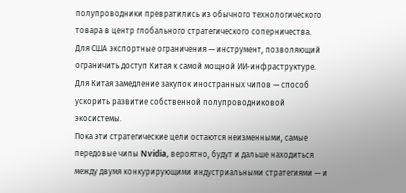полупроводники превратились из обычного технологического товара в центр глобального стратегического соперничества.
Для США экспортные ограничения — инструмент, позволяющий ограничить доступ Китая к самой мощной ИИ‑инфраструктуре. Для Китая замедление закупок иностранных чипов — способ ускорить развитие собственной полупроводниковой экосистемы.
Пока эти стратегические цели остаются неизменными, самые передовые чипы Nvidia, вероятно, будут и дальше находиться между двумя конкурирующими индустриальными стратегиями — и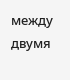между двумя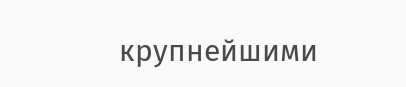крупнейшими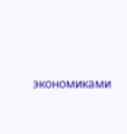экономиками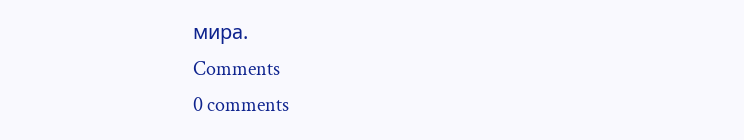мира.
Comments
0 comments